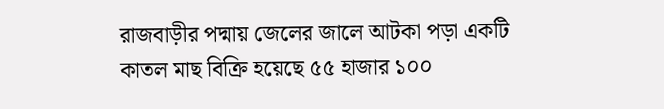রাজবাড়ীর পদ্মায় জেলের জালে আটকা পড়া একটি কাতল মাছ বিক্রি হয়েছে ৫৫ হাজার ১০০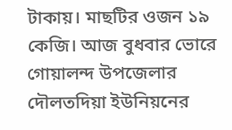টাকায়। মাছটির ওজন ১৯ কেজি। আজ বুধবার ভোরে গোয়ালন্দ উপজেলার দৌলতদিয়া ইউনিয়নের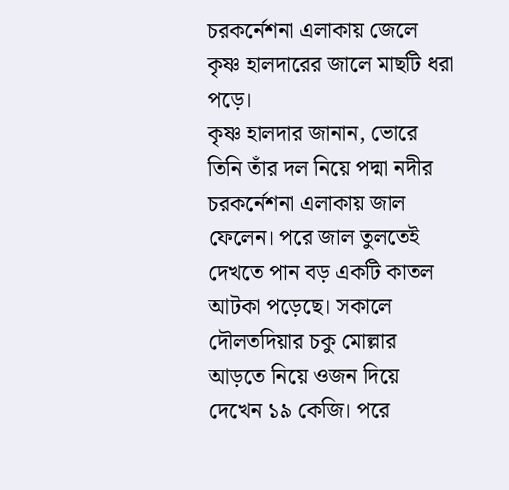চরকর্নেশনা এলাকায় জেলে কৃষ্ণ হালদারের জালে মাছটি ধরা পড়ে।
কৃষ্ণ হালদার জানান, ভোরে তিনি তাঁর দল নিয়ে পদ্মা নদীর চরকর্নেশনা এলাকায় জাল ফেলেন। পরে জাল তুলতেই দেখতে পান বড় একটি কাতল আটকা পড়েছে। সকালে দৌলতদিয়ার চকু মোল্লার আড়তে নিয়ে ওজন দিয়ে দেখেন ১৯ কেজি। পরে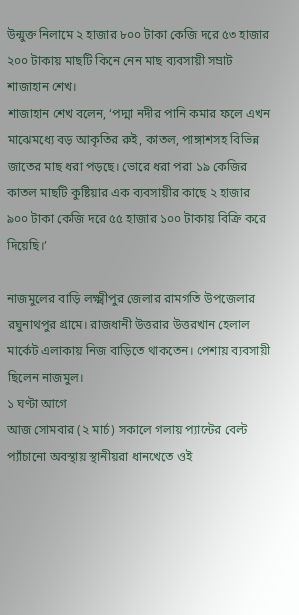উন্মুক্ত নিলামে ২ হাজার ৮০০ টাকা কেজি দরে ৫৩ হাজার ২০০ টাকায় মাছটি কিনে নেন মাছ ব্যবসায়ী সম্রাট শাজাহান শেখ।
শাজাহান শেখ বলেন, ‘পদ্মা নদীর পানি কমার ফলে এখন মাঝেমধ্যে বড় আকৃতির রুই, কাতল, পাঙ্গাশসহ বিভিন্ন জাতের মাছ ধরা পড়ছে। ভোরে ধরা পরা ১৯ কেজির কাতল মাছটি কুষ্টিয়ার এক ব্যবসায়ীর কাছে ২ হাজার ৯০০ টাকা কেজি দরে ৫৫ হাজার ১০০ টাকায় বিক্রি করে দিয়েছি।’

নাজমুলের বাড়ি লক্ষ্মীপুর জেলার রামগতি উপজেলার রঘুনাথপুর গ্রামে। রাজধানী উত্তরার উত্তরখান হেলাল মার্কেট এলাকায় নিজ বাড়িতে থাকতেন। পেশায় ব্যবসায়ী ছিলেন নাজমুল।
১ ঘণ্টা আগে
আজ সোমবার (২ মার্চ) সকালে গলায় প্যান্টের বেল্ট প্যাঁচানো অবস্থায় স্থানীয়রা ধানখেতে ওই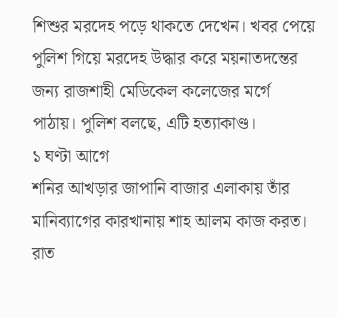শিশুর মরদেহ পড়ে থাকতে দেখেন। খবর পেয়ে পুলিশ গিয়ে মরদেহ উদ্ধার করে ময়নাতদন্তের জন্য রাজশাহী মেডিকেল কলেজের মর্গে পাঠায়। পুলিশ বলছে, এটি হত্যাকাণ্ড।
১ ঘণ্টা আগে
শনির আখড়ার জাপানি বাজার এলাকায় তাঁর মানিব্যাগের কারখানায় শাহ আলম কাজ করত। রাত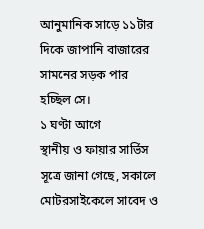আনুমানিক সাড়ে ১১টার দিকে জাপানি বাজারের সামনের সড়ক পার হচ্ছিল সে।
১ ঘণ্টা আগে
স্থানীয় ও ফায়ার সার্ভিস সূত্রে জানা গেছে, সকালে মোটরসাইকেলে সাবেদ ও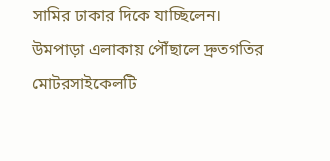সামির ঢাকার দিকে যাচ্ছিলেন। উমপাড়া এলাকায় পৌঁছালে দ্রুতগতির মোটরসাইকেলটি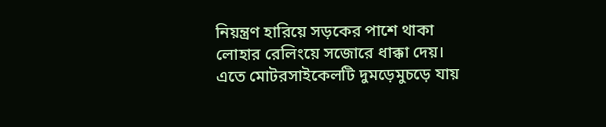নিয়ন্ত্রণ হারিয়ে সড়কের পাশে থাকা লোহার রেলিংয়ে সজোরে ধাক্কা দেয়। এতে মোটরসাইকেলটি দুমড়েমুচড়ে যায়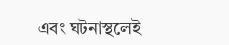এবং ঘটনাস্থলেই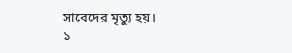সাবেদের মৃত্যু হয়।
১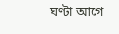ঘণ্টা আগে